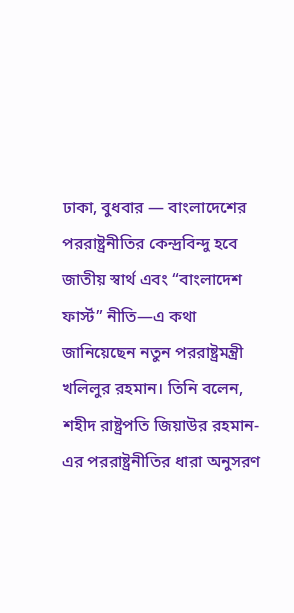ঢাকা, বুধবার — বাংলাদেশের পররাষ্ট্রনীতির কেন্দ্রবিন্দু হবে জাতীয় স্বার্থ এবং “বাংলাদেশ ফার্স্ট” নীতি—এ কথা জানিয়েছেন নতুন পররাষ্ট্রমন্ত্রী খলিলুর রহমান। তিনি বলেন, শহীদ রাষ্ট্রপতি জিয়াউর রহমান-এর পররাষ্ট্রনীতির ধারা অনুসরণ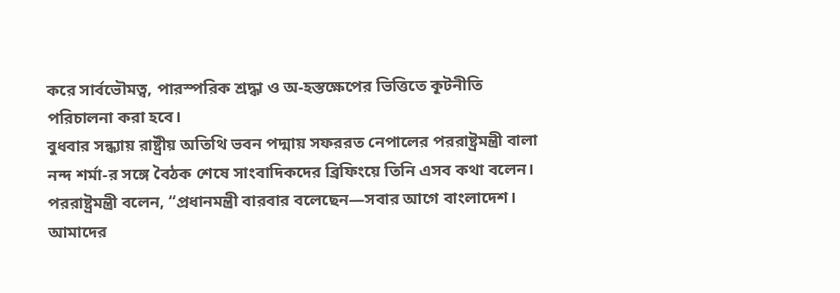করে সার্বভৌমত্ব, পারস্পরিক শ্রদ্ধা ও অ-হস্তক্ষেপের ভিত্তিতে কূটনীতি পরিচালনা করা হবে।
বুধবার সন্ধ্যায় রাষ্ট্রীয় অতিথি ভবন পদ্মায় সফররত নেপালের পররাষ্ট্রমন্ত্রী বালা নন্দ শর্মা-র সঙ্গে বৈঠক শেষে সাংবাদিকদের ব্রিফিংয়ে তিনি এসব কথা বলেন।
পররাষ্ট্রমন্ত্রী বলেন, “প্রধানমন্ত্রী বারবার বলেছেন—সবার আগে বাংলাদেশ। আমাদের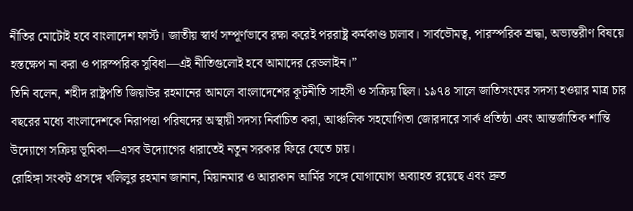নীতির মোটোই হবে বাংলাদেশ ফার্স্ট। জাতীয় স্বার্থ সম্পূর্ণভাবে রক্ষা করেই পররাষ্ট্র কর্মকাণ্ড চালাব। সার্বভৌমত্ব, পারস্পরিক শ্রদ্ধা, অভ্যন্তরীণ বিষয়ে হস্তক্ষেপ না করা ও পারস্পরিক সুবিধা—এই নীতিগুলোই হবে আমাদের রেডলাইন।”
তিনি বলেন, শহীদ রাষ্ট্রপতি জিয়াউর রহমানের আমলে বাংলাদেশের কূটনীতি সাহসী ও সক্রিয় ছিল। ১৯৭৪ সালে জাতিসংঘের সদস্য হওয়ার মাত্র চার বছরের মধ্যে বাংলাদেশকে নিরাপত্তা পরিষদের অস্থায়ী সদস্য নির্বাচিত করা, আঞ্চলিক সহযোগিতা জোরদারে সার্ক প্রতিষ্ঠা এবং আন্তর্জাতিক শান্তি উদ্যোগে সক্রিয় ভূমিকা—এসব উদ্যোগের ধারাতেই নতুন সরকার ফিরে যেতে চায়।
রোহিঙ্গা সংকট প্রসঙ্গে খলিলুর রহমান জানান, মিয়ানমার ও আরাকান আর্মির সঙ্গে যোগাযোগ অব্যাহত রয়েছে এবং দ্রুত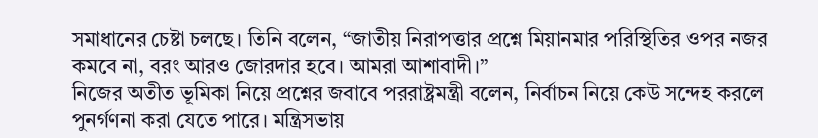সমাধানের চেষ্টা চলছে। তিনি বলেন, “জাতীয় নিরাপত্তার প্রশ্নে মিয়ানমার পরিস্থিতির ওপর নজর কমবে না, বরং আরও জোরদার হবে। আমরা আশাবাদী।”
নিজের অতীত ভূমিকা নিয়ে প্রশ্নের জবাবে পররাষ্ট্রমন্ত্রী বলেন, নির্বাচন নিয়ে কেউ সন্দেহ করলে পুনর্গণনা করা যেতে পারে। মন্ত্রিসভায়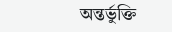অন্তর্ভুক্তি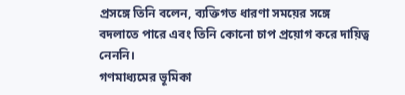প্রসঙ্গে তিনি বলেন, ব্যক্তিগত ধারণা সময়ের সঙ্গে বদলাতে পারে এবং তিনি কোনো চাপ প্রয়োগ করে দায়িত্ব নেননি।
গণমাধ্যমের ভূমিকা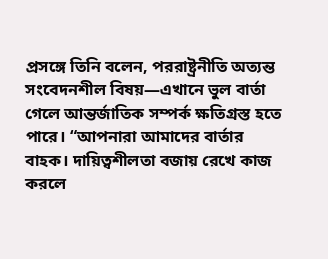প্রসঙ্গে তিনি বলেন, পররাষ্ট্রনীতি অত্যন্ত সংবেদনশীল বিষয়—এখানে ভুল বার্তা গেলে আন্তর্জাতিক সম্পর্ক ক্ষতিগ্রস্ত হতে পারে। “আপনারা আমাদের বার্তার বাহক। দায়িত্বশীলতা বজায় রেখে কাজ করলে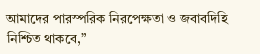আমাদের পারস্পরিক নিরপেক্ষতা ও জবাবদিহি নিশ্চিত থাকবে,”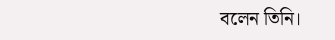বলেন তিনি।